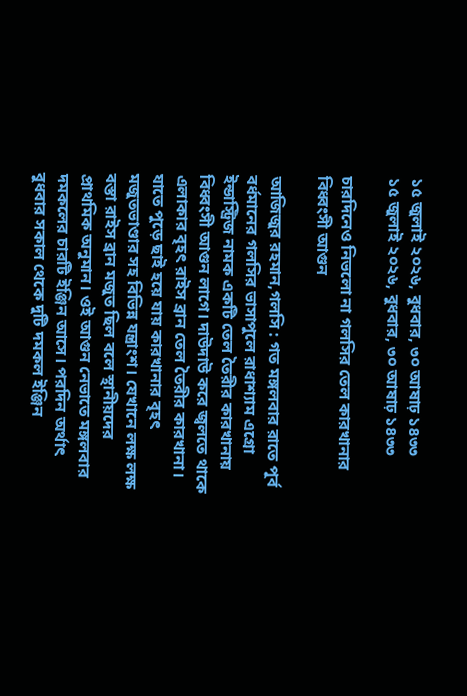১৫ জুলাই ২০২৬, বুধবার, ৩০ আষাঢ় ১৪৩৩
১৫ জুলাই ২০২৬, বুধবার, ৩০ আষাঢ় ১৪৩৩

চারদিনেও নিভলো না গলসির তেল কারখানার বিধ্বংসী আগুন

আজিজুর রহমান,গলসি : গত মঙ্গলবার রাতে পূর্ব বর্ধমানের গলসির ভাসাপুলে রাধাশ্যাম এগ্রো ইন্ডাস্ট্রিজ নামক একটি তেল তৈরীর কারখানায় বিধ্বংসী আগুন লাগে। দাউদাউ করে জ্বলতে থাকে এলাকার বৃহৎ রাইস ব্রান তেল তৈরীর কারখানা। যাতে পুড়ে ছাই হয়ে যায় কারখানার বৃহৎ মজুতভাণ্ডার সহ বিভিন্ন যন্ত্রাংশ। যেখানে লক্ষ লক্ষ বস্তা রাইস ব্রান মজুত ছিল বলে স্থানীয়দের প্রাথমিক অনুমান। ওই আগুন নেভাতে মঙ্গলবার দমকলের চারটি ইঞ্জিন আসে। পরদিন অর্থাৎ বুধবার সকাল থেকে দুটি দমকল ইঞ্জিন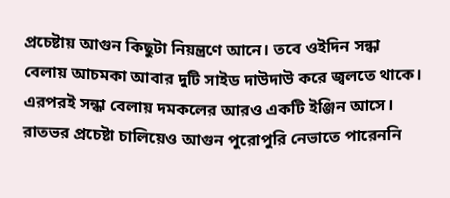প্রচেষ্টায় আগুন কিছুটা নিয়ন্ত্রণে আনে। তবে ওইদিন সন্ধা বেলায় আচমকা আবার দুটি সাইড দাউদাউ করে জ্বলতে থাকে। এরপরই সন্ধা বেলায় দমকলের আরও একটি ইঞ্জিন আসে। রাতভর প্রচেষ্টা চালিয়েও আগুন পুরোপুরি নেভাতে পারেননি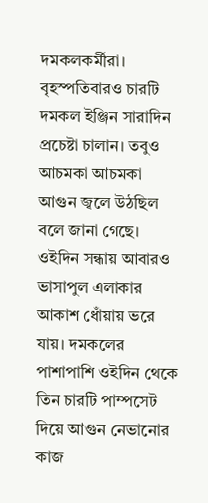দমকলকর্মীরা। বৃহস্পতিবারও চারটি দমকল ইঞ্জিন সারাদিন প্রচেষ্টা চালান। তবুও আচমকা আচমকা আগুন জ্বলে উঠছিল বলে জানা গেছে। ওইদিন সন্ধায় আবারও ভাসাপুল এলাকার আকাশ ধোঁয়ায় ভরে যায়। দমকলের পাশাপাশি ওইদিন থেকে তিন চারটি পাম্পসেট দিয়ে আগুন নেভানোর কাজ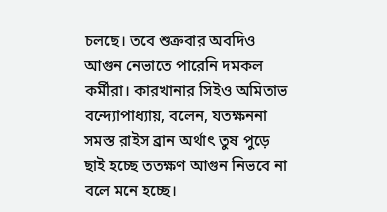চলছে। তবে শুক্রবার অবদিও আগুন নেভাতে পারেনি দমকল কর্মীরা। কারখানার সিইও অমিতাভ বন্দ্যোপাধ্যায়, বলেন, যতক্ষননা সমস্ত রাইস ব্রান অর্থাৎ তুষ পুড়ে ছাই হচ্ছে ততক্ষণ আগুন নিভবে না বলে মনে হচ্ছে।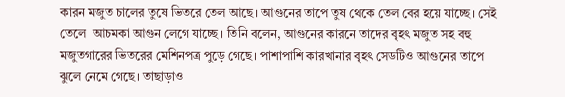কারন মজুত চালের তুষে ভিতরে তেল আছে। আগুনের তাপে তুষ থেকে তেল বের হয়ে যাচ্ছে। সেই তেলে  আচমকা আগুন লেগে যাচ্ছে। তিনি বলেন, আগুনের কারনে তাদের বৃহৎ মজুত সহ বহু মজুতগারের ভিতরের মেশিনপত্র পুড়ে গেছে। পাশাপাশি কারখানার বৃহৎ সেডটিও আগুনের তাপে ঝুলে নেমে গেছে। তাছাড়াও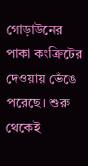গোড়াউনের পাকা কংক্রিটের দেওয়ায় ভেঁঙে পরেছে। শুরু থেকেই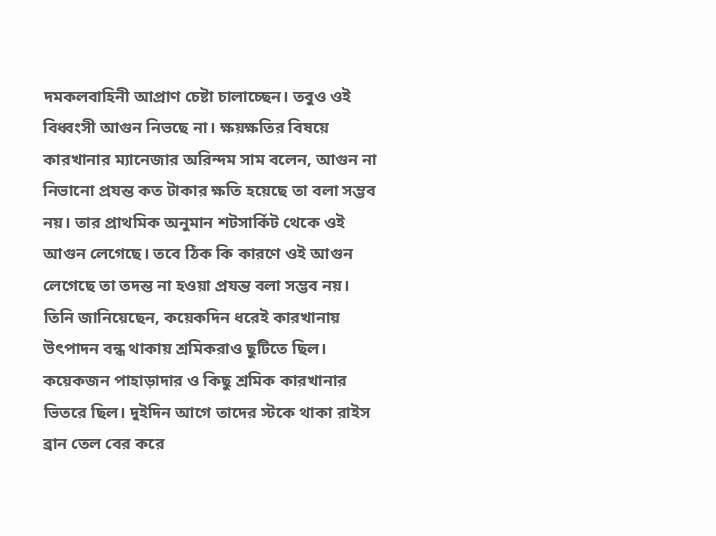দমকলবাহিনী আপ্রাণ চেষ্টা চালাচ্ছেন। তবুও ওই বিধ্বংসী আগুন নিভছে না। ক্ষয়ক্ষতির বিষয়ে কারখানার ম্যানেজার অরিন্দম সাম বলেন, আগুন না নিভানো প্রযন্ত কত টাকার ক্ষতি হয়েছে তা বলা সম্ভব নয়। তার প্রাথমিক অনুমান শটসার্কিট থেকে ওই আগুন লেগেছে। তবে ঠিক কি কারণে ওই আগুন লেগেছে তা তদন্ত না হওয়া প্রযন্ত বলা সম্ভব নয়। তিনি জানিয়েছেন, কয়েকদিন ধরেই কারখানায় উৎপাদন বন্ধ থাকায় শ্রমিকরাও ছুটিতে ছিল। কয়েকজন পাহাড়াদার ও কিছু শ্রমিক কারখানার ভিতরে ছিল। দুইদিন আগে তাদের স্টকে থাকা রাইস ব্রান তেল বের করে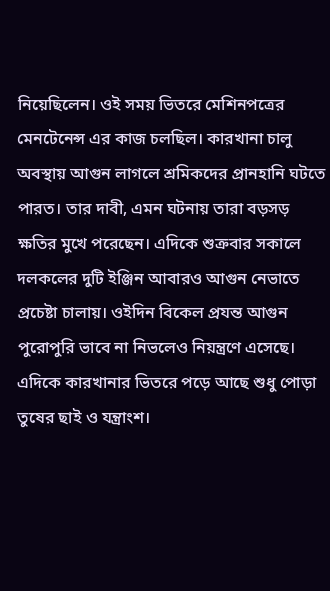নিয়েছিলেন। ওই সময় ভিতরে মেশিনপত্রের মেনটেনেন্স এর কাজ চলছিল। কারখানা চালু অবস্থায় আগুন লাগলে শ্রমিকদের প্রানহানি ঘটতে পারত। তার দাবী, এমন ঘটনায় তারা বড়সড় ক্ষতির মুখে পরেছেন। এদিকে শুক্রবার সকালে দলকলের দুটি ইঞ্জিন আবারও আগুন নেভাতে প্রচেষ্টা চালায়। ওইদিন বিকেল প্রযন্ত আগুন পুরোপুরি ভাবে না নিভলেও নিয়ন্ত্রণে এসেছে। এদিকে কারখানার ভিতরে পড়ে আছে শুধু পোড়া তুষের ছাই ও যন্ত্রাংশ।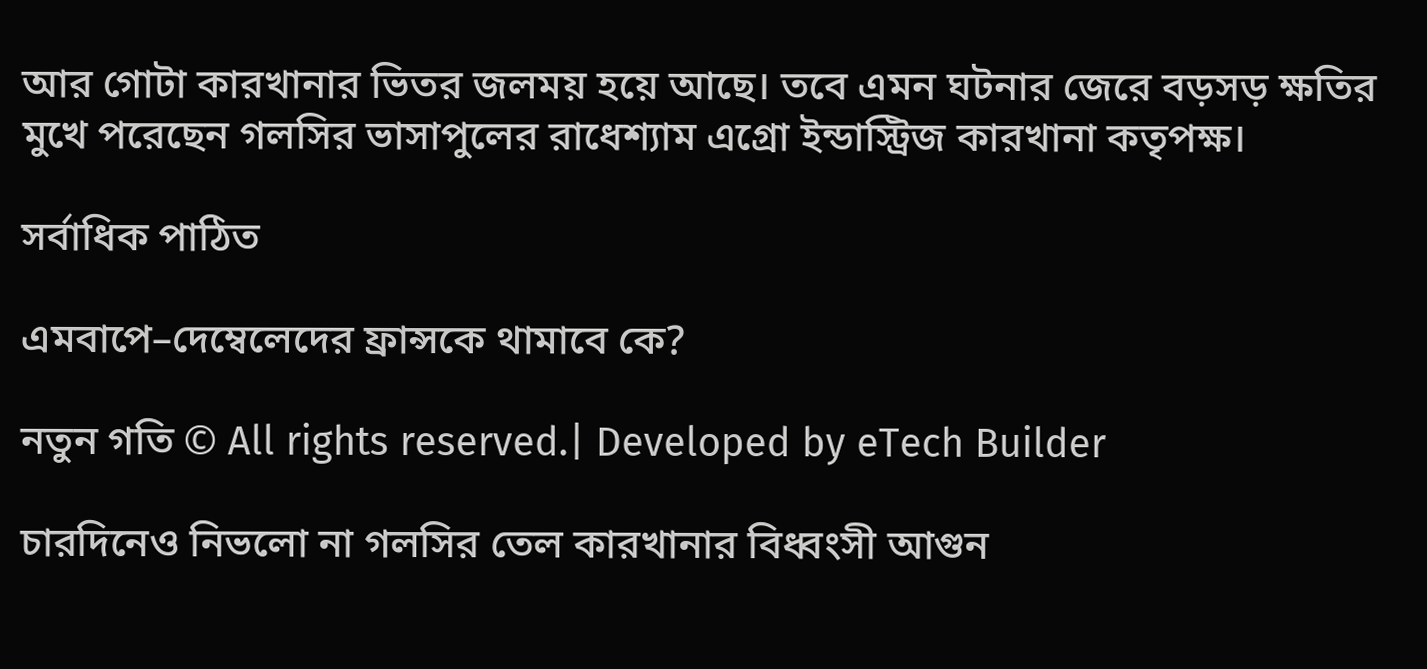আর গোটা কারখানার ভিতর জলময় হয়ে আছে। তবে এমন ঘটনার জেরে বড়সড় ক্ষতির মুখে পরেছেন গলসির ভাসাপুলের রাধেশ্যাম এগ্রো ইন্ডাস্ট্রিজ কারখানা কতৃপক্ষ।

সর্বাধিক পাঠিত

এমবাপে–দেম্বেলেদের ফ্রান্সকে থামাবে কে?

নতুন গতি © All rights reserved.| Developed by eTech Builder

চারদিনেও নিভলো না গলসির তেল কারখানার বিধ্বংসী আগুন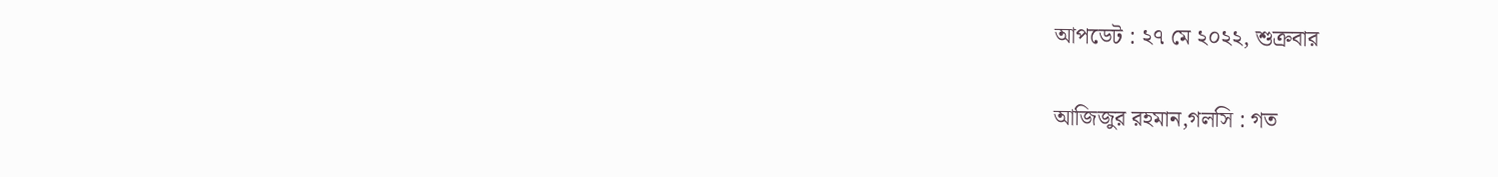আপডেট : ২৭ মে ২০২২, শুক্রবার

আজিজুর রহমান,গলসি : গত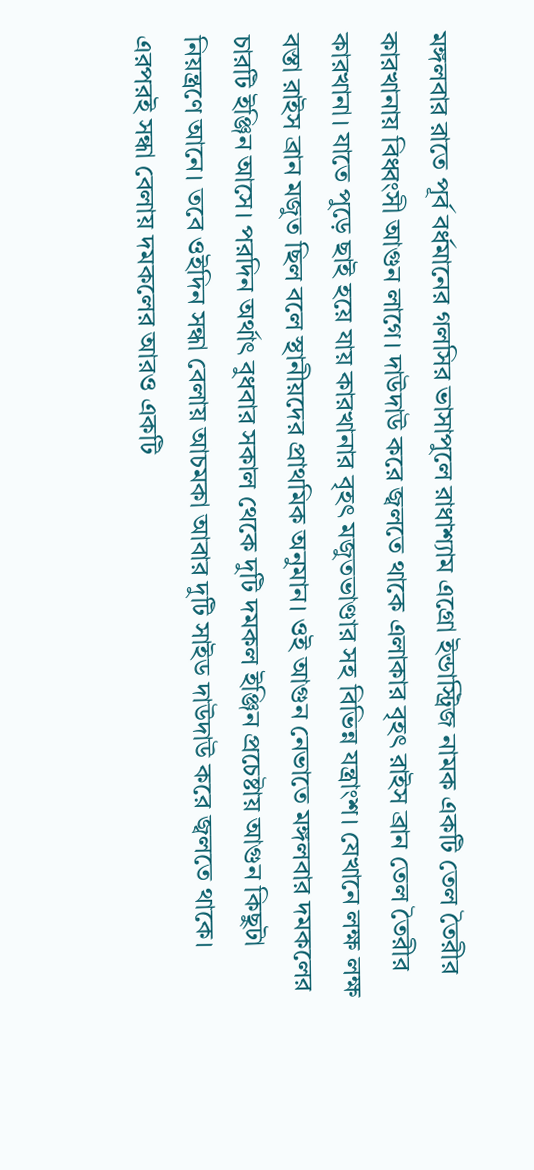মঙ্গলবার রাতে পূর্ব বর্ধমানের গলসির ভাসাপুলে রাধাশ্যাম এগ্রো ইন্ডাস্ট্রিজ নামক একটি তেল তৈরীর কারখানায় বিধ্বংসী আগুন লাগে। দাউদাউ করে জ্বলতে থাকে এলাকার বৃহৎ রাইস ব্রান তেল তৈরীর কারখানা। যাতে পুড়ে ছাই হয়ে যায় কারখানার বৃহৎ মজুতভাণ্ডার সহ বিভিন্ন যন্ত্রাংশ। যেখানে লক্ষ লক্ষ বস্তা রাইস ব্রান মজুত ছিল বলে স্থানীয়দের প্রাথমিক অনুমান। ওই আগুন নেভাতে মঙ্গলবার দমকলের চারটি ইঞ্জিন আসে। পরদিন অর্থাৎ বুধবার সকাল থেকে দুটি দমকল ইঞ্জিন প্রচেষ্টায় আগুন কিছুটা নিয়ন্ত্রণে আনে। তবে ওইদিন সন্ধা বেলায় আচমকা আবার দুটি সাইড দাউদাউ করে জ্বলতে থাকে। এরপরই সন্ধা বেলায় দমকলের আরও একটি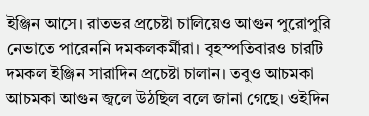ইঞ্জিন আসে। রাতভর প্রচেষ্টা চালিয়েও আগুন পুরোপুরি নেভাতে পারেননি দমকলকর্মীরা। বৃহস্পতিবারও চারটি দমকল ইঞ্জিন সারাদিন প্রচেষ্টা চালান। তবুও আচমকা আচমকা আগুন জ্বলে উঠছিল বলে জানা গেছে। ওইদিন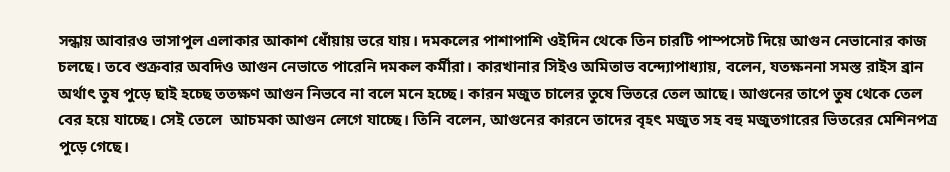সন্ধায় আবারও ভাসাপুল এলাকার আকাশ ধোঁয়ায় ভরে যায়। দমকলের পাশাপাশি ওইদিন থেকে তিন চারটি পাম্পসেট দিয়ে আগুন নেভানোর কাজ চলছে। তবে শুক্রবার অবদিও আগুন নেভাতে পারেনি দমকল কর্মীরা। কারখানার সিইও অমিতাভ বন্দ্যোপাধ্যায়, বলেন, যতক্ষননা সমস্ত রাইস ব্রান অর্থাৎ তুষ পুড়ে ছাই হচ্ছে ততক্ষণ আগুন নিভবে না বলে মনে হচ্ছে। কারন মজুত চালের তুষে ভিতরে তেল আছে। আগুনের তাপে তুষ থেকে তেল বের হয়ে যাচ্ছে। সেই তেলে  আচমকা আগুন লেগে যাচ্ছে। তিনি বলেন, আগুনের কারনে তাদের বৃহৎ মজুত সহ বহু মজুতগারের ভিতরের মেশিনপত্র পুড়ে গেছে।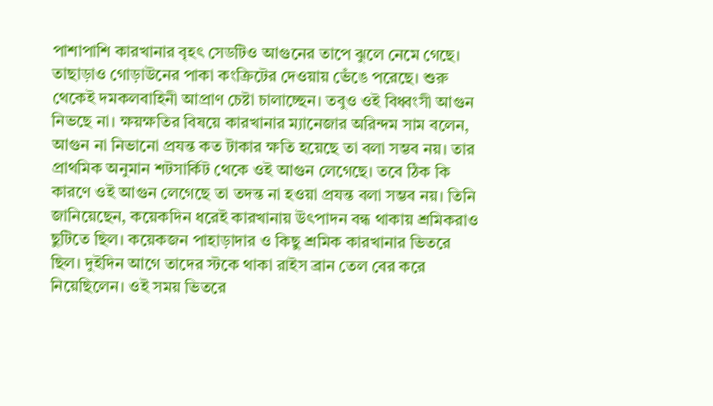পাশাপাশি কারখানার বৃহৎ সেডটিও আগুনের তাপে ঝুলে নেমে গেছে। তাছাড়াও গোড়াউনের পাকা কংক্রিটের দেওয়ায় ভেঁঙে পরেছে। শুরু থেকেই দমকলবাহিনী আপ্রাণ চেষ্টা চালাচ্ছেন। তবুও ওই বিধ্বংসী আগুন নিভছে না। ক্ষয়ক্ষতির বিষয়ে কারখানার ম্যানেজার অরিন্দম সাম বলেন, আগুন না নিভানো প্রযন্ত কত টাকার ক্ষতি হয়েছে তা বলা সম্ভব নয়। তার প্রাথমিক অনুমান শটসার্কিট থেকে ওই আগুন লেগেছে। তবে ঠিক কি কারণে ওই আগুন লেগেছে তা তদন্ত না হওয়া প্রযন্ত বলা সম্ভব নয়। তিনি জানিয়েছেন, কয়েকদিন ধরেই কারখানায় উৎপাদন বন্ধ থাকায় শ্রমিকরাও ছুটিতে ছিল। কয়েকজন পাহাড়াদার ও কিছু শ্রমিক কারখানার ভিতরে ছিল। দুইদিন আগে তাদের স্টকে থাকা রাইস ব্রান তেল বের করে নিয়েছিলেন। ওই সময় ভিতরে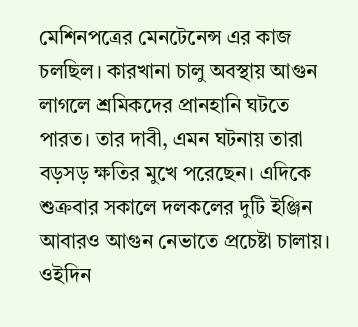মেশিনপত্রের মেনটেনেন্স এর কাজ চলছিল। কারখানা চালু অবস্থায় আগুন লাগলে শ্রমিকদের প্রানহানি ঘটতে পারত। তার দাবী, এমন ঘটনায় তারা বড়সড় ক্ষতির মুখে পরেছেন। এদিকে শুক্রবার সকালে দলকলের দুটি ইঞ্জিন আবারও আগুন নেভাতে প্রচেষ্টা চালায়। ওইদিন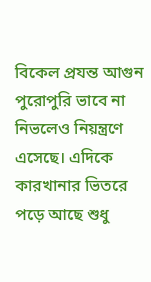বিকেল প্রযন্ত আগুন পুরোপুরি ভাবে না নিভলেও নিয়ন্ত্রণে এসেছে। এদিকে কারখানার ভিতরে পড়ে আছে শুধু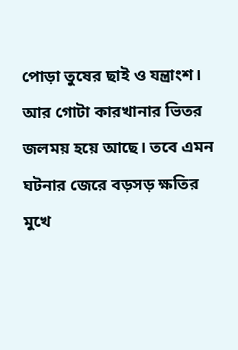পোড়া তুষের ছাই ও যন্ত্রাংশ। আর গোটা কারখানার ভিতর জলময় হয়ে আছে। তবে এমন ঘটনার জেরে বড়সড় ক্ষতির মুখে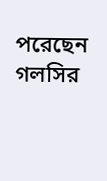পরেছেন গলসির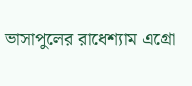ভাসাপুলের রাধেশ্যাম এগ্রো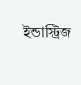ইন্ডাস্ট্রিজ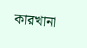কারখানা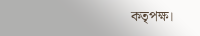কতৃপক্ষ।